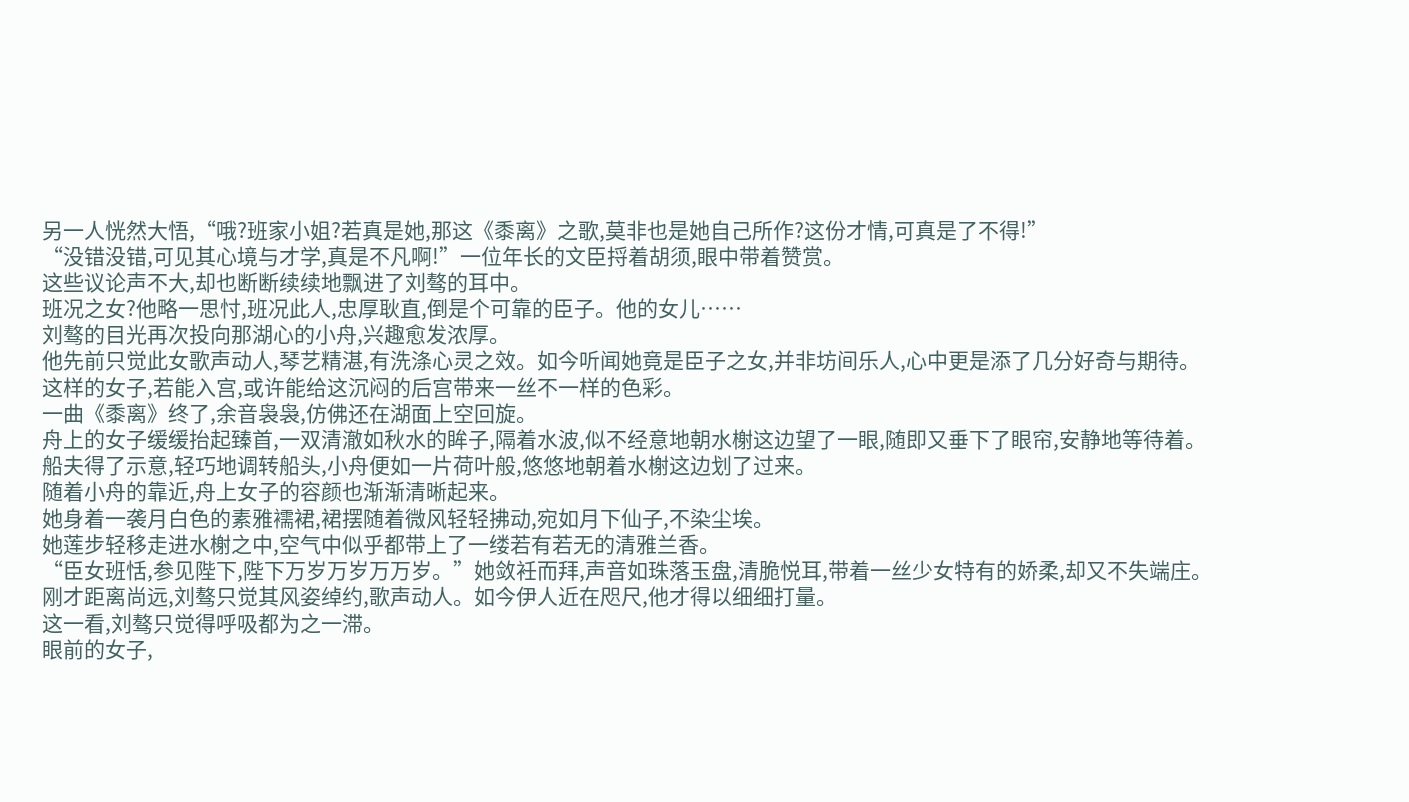另一人恍然大悟,“哦?班家小姐?若真是她,那这《黍离》之歌,莫非也是她自己所作?这份才情,可真是了不得!”
“没错没错,可见其心境与才学,真是不凡啊!”一位年长的文臣捋着胡须,眼中带着赞赏。
这些议论声不大,却也断断续续地飘进了刘骜的耳中。
班况之女?他略一思忖,班况此人,忠厚耿直,倒是个可靠的臣子。他的女儿……
刘骜的目光再次投向那湖心的小舟,兴趣愈发浓厚。
他先前只觉此女歌声动人,琴艺精湛,有洗涤心灵之效。如今听闻她竟是臣子之女,并非坊间乐人,心中更是添了几分好奇与期待。
这样的女子,若能入宫,或许能给这沉闷的后宫带来一丝不一样的色彩。
一曲《黍离》终了,余音袅袅,仿佛还在湖面上空回旋。
舟上的女子缓缓抬起臻首,一双清澈如秋水的眸子,隔着水波,似不经意地朝水榭这边望了一眼,随即又垂下了眼帘,安静地等待着。
船夫得了示意,轻巧地调转船头,小舟便如一片荷叶般,悠悠地朝着水榭这边划了过来。
随着小舟的靠近,舟上女子的容颜也渐渐清晰起来。
她身着一袭月白色的素雅襦裙,裙摆随着微风轻轻拂动,宛如月下仙子,不染尘埃。
她莲步轻移走进水榭之中,空气中似乎都带上了一缕若有若无的清雅兰香。
“臣女班恬,参见陛下,陛下万岁万岁万万岁。”她敛衽而拜,声音如珠落玉盘,清脆悦耳,带着一丝少女特有的娇柔,却又不失端庄。
刚才距离尚远,刘骜只觉其风姿绰约,歌声动人。如今伊人近在咫尺,他才得以细细打量。
这一看,刘骜只觉得呼吸都为之一滞。
眼前的女子,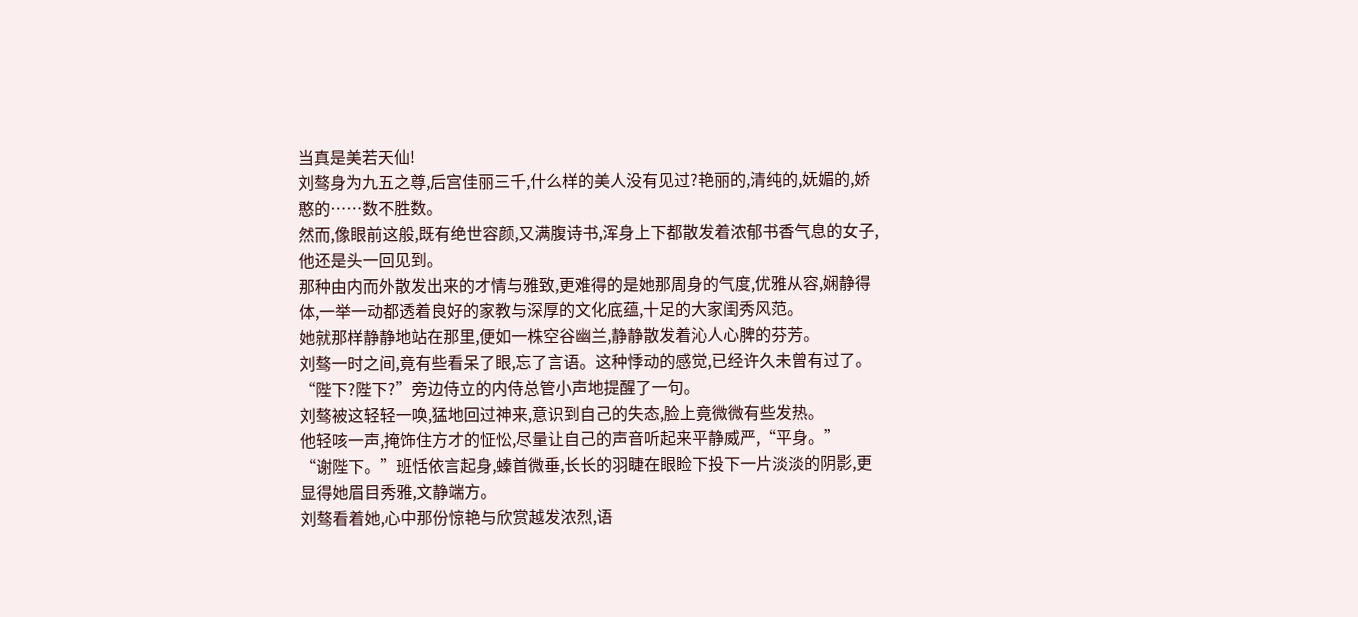当真是美若天仙!
刘骜身为九五之尊,后宫佳丽三千,什么样的美人没有见过?艳丽的,清纯的,妩媚的,娇憨的……数不胜数。
然而,像眼前这般,既有绝世容颜,又满腹诗书,浑身上下都散发着浓郁书香气息的女子,他还是头一回见到。
那种由内而外散发出来的才情与雅致,更难得的是她那周身的气度,优雅从容,娴静得体,一举一动都透着良好的家教与深厚的文化底蕴,十足的大家闺秀风范。
她就那样静静地站在那里,便如一株空谷幽兰,静静散发着沁人心脾的芬芳。
刘骜一时之间,竟有些看呆了眼,忘了言语。这种悸动的感觉,已经许久未曾有过了。
“陛下?陛下?”旁边侍立的内侍总管小声地提醒了一句。
刘骜被这轻轻一唤,猛地回过神来,意识到自己的失态,脸上竟微微有些发热。
他轻咳一声,掩饰住方才的怔忪,尽量让自己的声音听起来平静威严,“平身。”
“谢陛下。”班恬依言起身,螓首微垂,长长的羽睫在眼睑下投下一片淡淡的阴影,更显得她眉目秀雅,文静端方。
刘骜看着她,心中那份惊艳与欣赏越发浓烈,语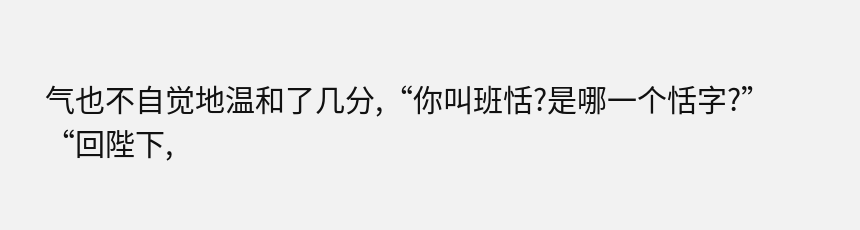气也不自觉地温和了几分,“你叫班恬?是哪一个恬字?”
“回陛下,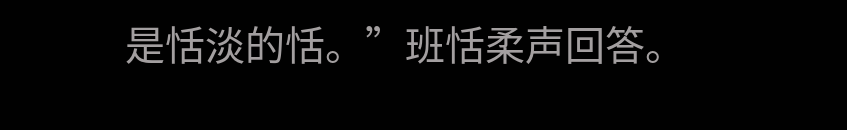是恬淡的恬。”班恬柔声回答。